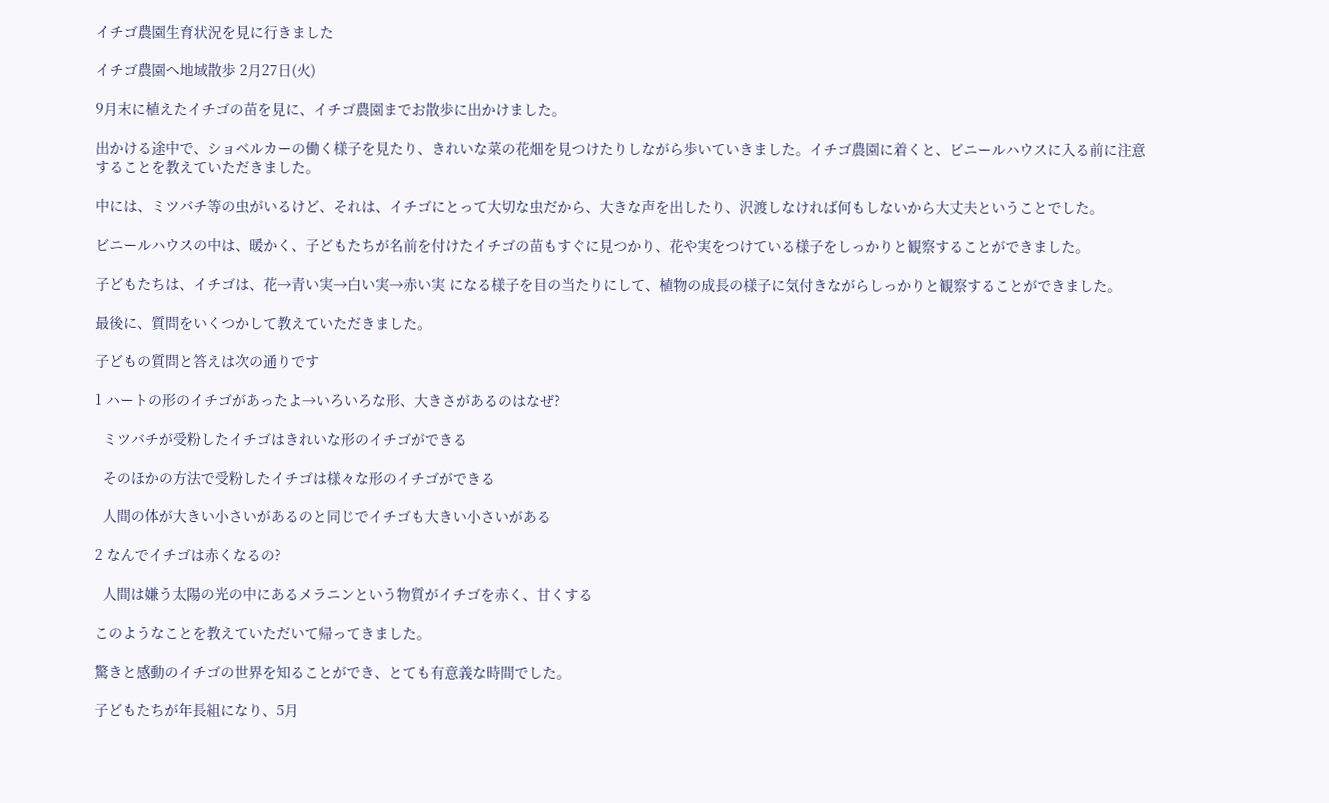イチゴ農園生育状況を見に行きました

イチゴ農園へ地域散歩 2月27日(火)

9月末に植えたイチゴの苗を見に、イチゴ農園までお散歩に出かけました。

出かける途中で、ショベルカーの働く様子を見たり、きれいな菜の花畑を見つけたりしながら歩いていきました。イチゴ農園に着くと、ビニールハウスに入る前に注意することを教えていただきました。

中には、ミツバチ等の虫がいるけど、それは、イチゴにとって大切な虫だから、大きな声を出したり、沢渡しなければ何もしないから大丈夫ということでした。

ビニールハウスの中は、暖かく、子どもたちが名前を付けたイチゴの苗もすぐに見つかり、花や実をつけている様子をしっかりと観察することができました。

子どもたちは、イチゴは、花→青い実→白い実→赤い実 になる様子を目の当たりにして、植物の成長の様子に気付きながらしっかりと観察することができました。

最後に、質問をいくつかして教えていただきました。

子どもの質問と答えは次の通りです

1 ハートの形のイチゴがあったよ→いろいろな形、大きさがあるのはなぜ?

  ミツバチが受粉したイチゴはきれいな形のイチゴができる

  そのほかの方法で受粉したイチゴは様々な形のイチゴができる

  人間の体が大きい小さいがあるのと同じでイチゴも大きい小さいがある

2 なんでイチゴは赤くなるの?

  人間は嫌う太陽の光の中にあるメラニンという物質がイチゴを赤く、甘くする

このようなことを教えていただいて帰ってきました。

驚きと感動のイチゴの世界を知ることができ、とても有意義な時間でした。

子どもたちが年長組になり、5月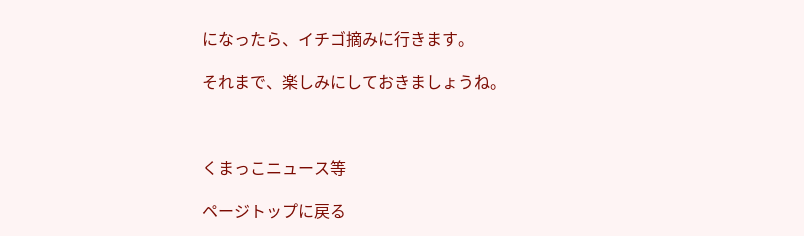になったら、イチゴ摘みに行きます。

それまで、楽しみにしておきましょうね。



くまっこニュース等

ページトップに戻る